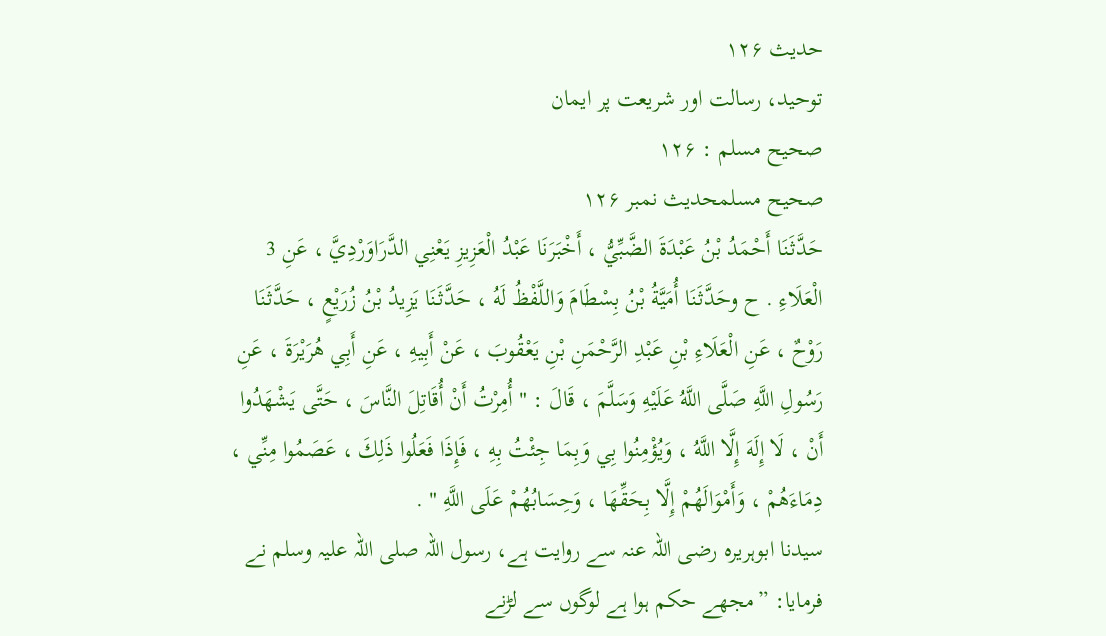حدیث ۱۲۶
توحید، رسالت اور شریعت پر ایمان
صحیح مسلم : ۱۲۶
صحیح مسلمحدیث نمبر ۱۲۶
حَدَّثَنَا أَحْمَدُ بْنُ عَبْدَةَ الضَّبِّيُّ ، أَخْبَرَنَا عَبْدُ الْعَزِيزِ يَعْنِي الدَّرَاوَرْدِيَّ ، عَنِ 3 الْعَلَاءِ . ح وحَدَّثَنَا أُمَيَّةُ بْنُ بِسْطَامَ وَاللَّفْظُ لَهُ ، حَدَّثَنَا يَزِيدُ بْنُ زُرَيْعٍ ، حَدَّثَنَا رَوْحٌ ، عَنِ الْعَلَاءِ بْنِ عَبْدِ الرَّحْمَنِ بْنِ يَعْقُوبَ ، عَنْ أَبِيهِ ، عَنِ أَبِي هُرَيْرَةَ ، عَنِ رَسُولِ اللَّهِ صَلَّى اللَّهُ عَلَيْهِ وَسَلَّمَ ، قَالَ : " أُمِرْتُ أَنْ أُقَاتِلَ النَّاسَ ، حَتَّى يَشْهَدُوا أَنْ ، لَا إِلَهَ إِلَّا اللَّهُ ، وَيُؤْمِنُوا بِي وَبِمَا جِئْتُ بِهِ ، فَإِذَا فَعَلُوا ذَلِكَ ، عَصَمُوا مِنِّي ، دِمَاءَهُمْ ، وَأَمْوَالَهُمْ إِلَّا بِحَقِّهَا ، وَحِسَابُهُمْ عَلَى اللَّهِ " .
سیدنا ابوہریرہ رضی اللہ عنہ سے روایت ہے، رسول اللہ صلی اللہ علیہ وسلم نے فرمایا: ”مجھے حکم ہوا ہے لوگوں سے لڑنے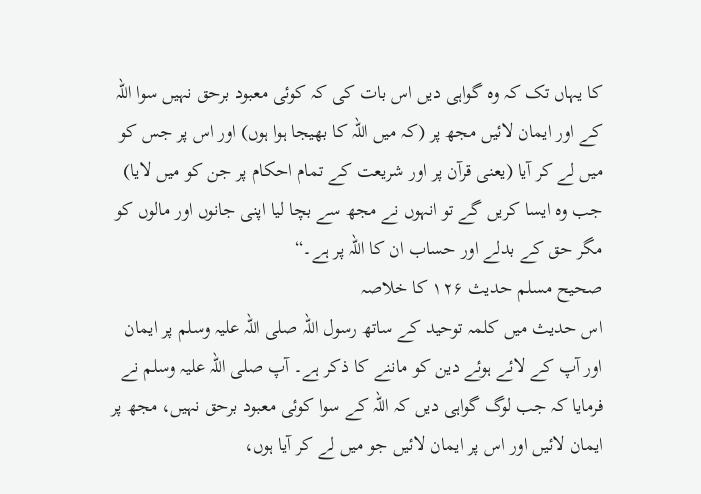کا یہاں تک کہ وہ گواہی دیں اس بات کی کہ کوئی معبود برحق نہیں سوا اللہ کے اور ایمان لائیں مجھ پر (کہ میں اللہ کا بھیجا ہوا ہوں) اور اس پر جس کو میں لے کر آیا (یعنی قرآن پر اور شریعت کے تمام احکام پر جن کو میں لایا) جب وہ ایسا کریں گے تو انہوں نے مجھ سے بچا لیا اپنی جانوں اور مالوں کو مگر حق کے بدلے اور حساب ان کا اللہ پر ہے۔“
صحیح مسلم حدیث ۱۲۶ کا خلاصہ
اس حدیث میں کلمہ توحید کے ساتھ رسول اللہ صلی اللہ علیہ وسلم پر ایمان اور آپ کے لائے ہوئے دین کو ماننے کا ذکر ہے۔ آپ صلی اللہ علیہ وسلم نے فرمایا کہ جب لوگ گواہی دیں کہ اللہ کے سوا کوئی معبود برحق نہیں، مجھ پر ایمان لائیں اور اس پر ایمان لائیں جو میں لے کر آیا ہوں،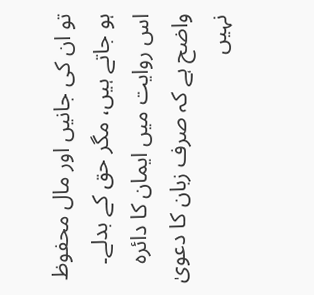تو ان کی جانیں اور مال محفوظ ہو جاتے ہیں، مگر حق کے بدلے۔ اس روایت میں ایمان کا دائرہ واضح ہے کہ صرف زبان کا دعویٰ نہیں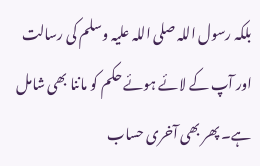بلکہ رسول اللہ صلی اللہ علیہ وسلم کی رسالت اور آپ کے لائے ہوئے حکم کو ماننا بھی شامل ہے۔ پھر بھی آخری حساب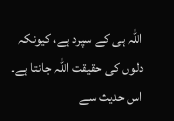اللہ ہی کے سپرد ہے، کیونکہ دلوں کی حقیقت اللہ جانتا ہے۔
اس حدیث سے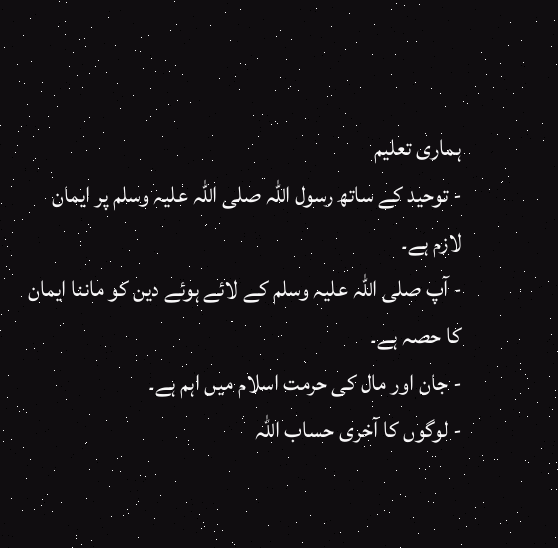ہماری تعلیم
- توحید کے ساتھ رسول اللہ صلی اللہ علیہ وسلم پر ایمان لازم ہے۔
- آپ صلی اللہ علیہ وسلم کے لائے ہوئے دین کو ماننا ایمان کا حصہ ہے۔
- جان اور مال کی حرمت اسلام میں اہم ہے۔
- لوگوں کا آخری حساب اللہ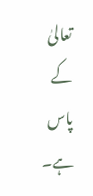تعالیٰ کے پاس ہے۔